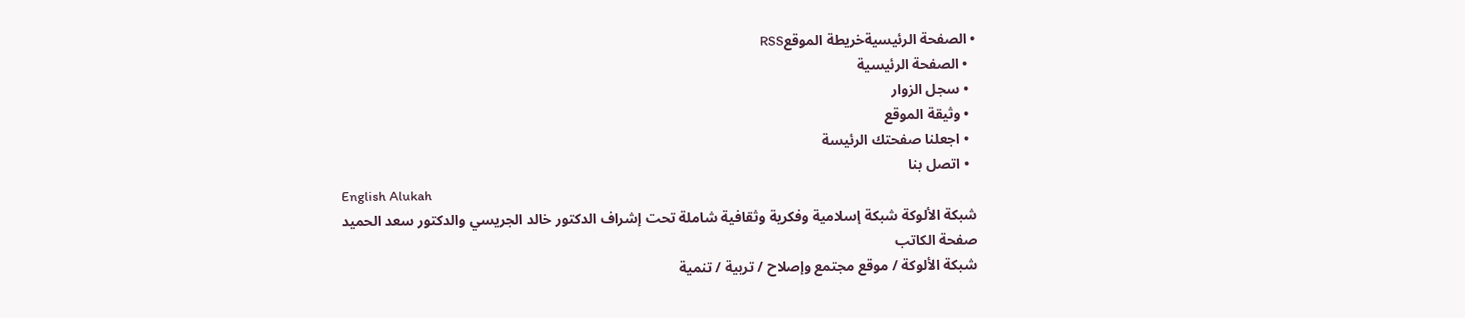• الصفحة الرئيسيةخريطة الموقعRSS
  • الصفحة الرئيسية
  • سجل الزوار
  • وثيقة الموقع
  • اجعلنا صفحتك الرئيسة
  • اتصل بنا
English Alukah
شبكة الألوكة شبكة إسلامية وفكرية وثقافية شاملة تحت إشراف الدكتور خالد الجريسي والدكتور سعد الحميد
صفحة الكاتب
شبكة الألوكة / موقع مجتمع وإصلاح / تربية / تنمية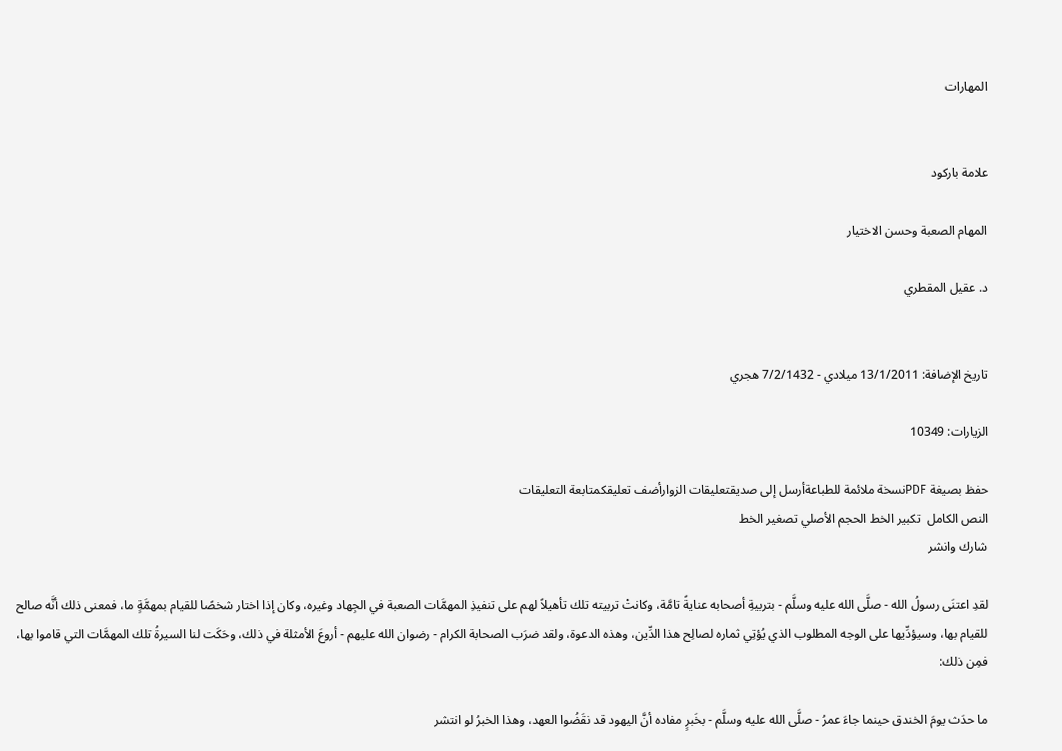المهارات


علامة باركود

المهام الصعبة وحسن الاختيار

د. عقيل المقطري


تاريخ الإضافة: 13/1/2011 ميلادي - 7/2/1432 هجري

الزيارات: 10349

حفظ بصيغة PDFنسخة ملائمة للطباعةأرسل إلى صديقتعليقات الزوارأضف تعليقكمتابعة التعليقات
النص الكامل  تكبير الخط الحجم الأصلي تصغير الخط
شارك وانشر

لقدِ اعتنَى رسولُ الله - صلَّى الله عليه وسلَّم - بتربيةِ أصحابه عنايةً تامَّة، وكانتْ تربيته تلك تأهيلاً لهم على تنفيذِ المهمَّات الصعبة في الجِهاد وغيره، وكان إذا اختار شخصًا للقيام بمهمَّةٍ ما، فمعنى ذلك أنَّه صالح للقيام بها، وسيؤدِّيها على الوجه المطلوب الذي يُؤتِي ثماره لصالِح هذا الدِّين، وهذه الدعوة، ولقد ضرَب الصحابة الكرام - رضوان الله عليهم - أروعَ الأمثلة في ذلك، وحَكَت لنا السيرةُ تلك المهمَّات التي قاموا بها، فمِن ذلك:

ما حدَث يومَ الخندق حينما جاءَ عمرُ - صلَّى الله عليه وسلَّم - بخَبرٍ مفاده أنَّ اليهود قد نقَضُوا العهد، وهذا الخبرُ لو انتشر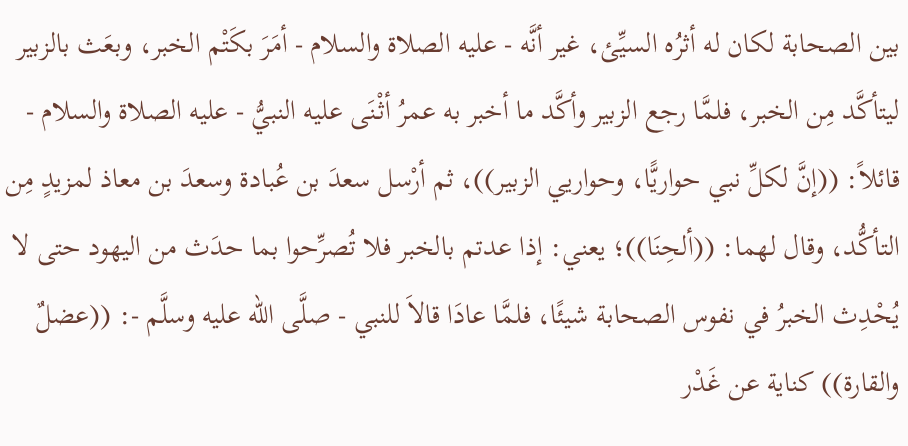بين الصحابة لكان له أثرُه السيِّئ، غير أنَّه - عليه الصلاة والسلام - أمَرَ بكَتْم الخبر، وبعَث بالزبير ليتأكَّد مِن الخبر، فلمَّا رجع الزبير وأكَّد ما أخبر به عمرُ أثْنَى عليه النبيُّ - عليه الصلاة والسلام - قائلاً: ((إنَّ لكلِّ نبي حواريًّا، وحواريي الزبير))، ثم أرْسل سعدَ بن عُبادة وسعدَ بن معاذ لمزيدٍ مِن التأكُّد، وقال لهما: ((ألحِنَا))؛ يعني: إذا عدتم بالخبر فلا تُصرِّحوا بما حدَث من اليهود حتى لا يُحْدِث الخبرُ في نفوس الصحابة شيئًا، فلمَّا عادَا قالاَ للنبي - صلَّى الله عليه وسلَّم -: ((عضلٌ والقارة)) كناية عن غَدْر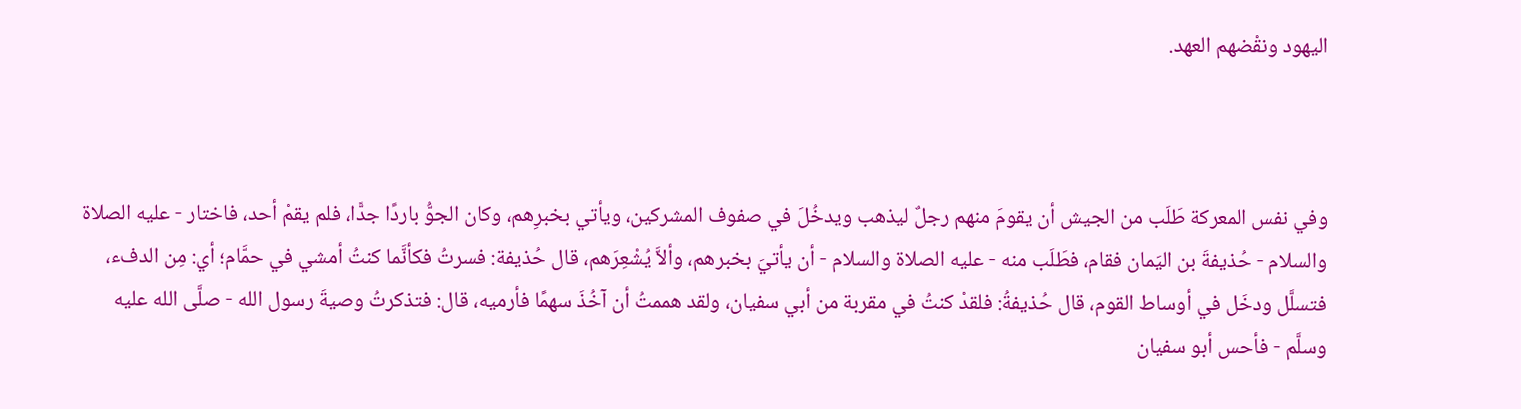اليهود ونقْضهم العهد.



وفي نفس المعركة طَلَب من الجيش أن يقومَ منهم رجلٌ ليذهب ويدخُلَ في صفوف المشركين، ويأتي بخبرِهم، وكان الجوُّ باردًا جدًّا، فلم يقمْ أحد، فاختار - عليه الصلاة والسلام - حُذيفةَ بن اليَمان فقام، فطَلَب منه - عليه الصلاة والسلام - أن يأتيَ بخبرهم، وألاَّ يُشْعِرَهم، قال حُذيفة: فسرتُ فكأنَّما كنتُ أمشي في حمَّام؛ أي: مِن الدفء، فتسلَّل ودخَل في أوساط القوم، قال حُذيفةُ: فلقدْ كنتُ في مقربة من أبي سفيان، ولقد هممتُ أن آخُذَ سهمًا فأرميه، قال: فتذكرتُ وصيةَ رسول الله - صلَّى الله عليه وسلَّم - فأحس أبو سفيان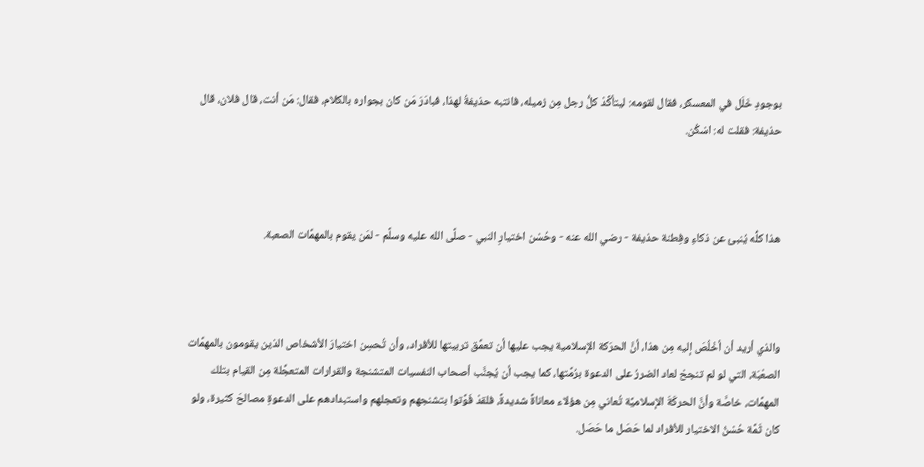بوجودِ خَلَل في المعسكر، فقال لقومه: ليتأكَّدْ كلُّ رجل مِن زميله، فانتبه حذيفةُ لهذا، فبادَرَ مَن كان بجواره بالكلام، فقال: مَن أنت، قال فلان، قال حذيفة: فقلت له: اسْكُن.



هذا كلُّه يُنبئ عن ذكاءِ وفِطنة حذيفة - رضي الله عنه - وحُسْن اختيارِ النبي - صلَّى الله عليه وسلَّم - لمَن يقوم بالمهمَّات الصعبة.



والذي أريد أن أخْلُصَ إليه مِن هذا، أنَّ الحرَكة الإسلامية يجب عليها أن تعمِّق تربيتها للأفراد، وأن تُحسِن اختيارَ الأشخاص الذين يقومون بالمهمَّات الصعْبَة، التي لو لم تنجحْ لعاد الضررُ على الدعوة برُمَّتها، كما يجب أن يُجنَّب أصحاب النفسيات المتشنجة والقرارات المتعجِّلة مِن القيام بتلك المهمَّات، خاصَّة وأنَّ الحركَةَ الإسلاميَّة تُعاني مِن هؤلاء معاناةً شديدةً، فلقدْ فَوَّتوا بتشنجهم وتعجلهم واستبدادهم على الدعوةِ مصالحَ كثيرة، ولو كان ثَمَّة حُسْنُ الاختيار للأفراد لما حَصَل ما حَصَل.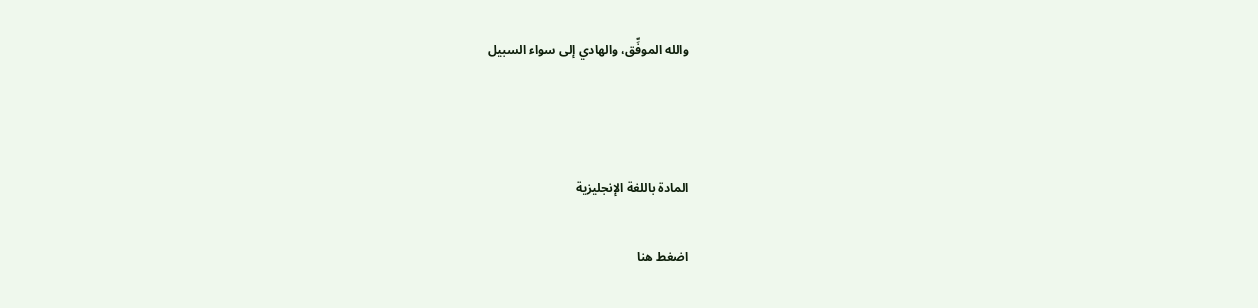والله الموفِّق، والهادي إلى سواء السبيل



المادة باللغة الإنجليزية

اضغط هنا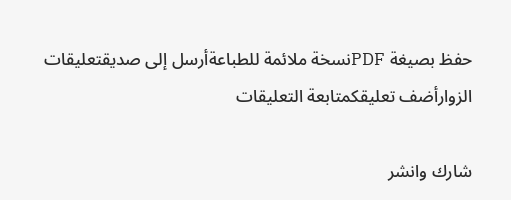حفظ بصيغة PDFنسخة ملائمة للطباعةأرسل إلى صديقتعليقات الزوارأضف تعليقكمتابعة التعليقات

شارك وانشر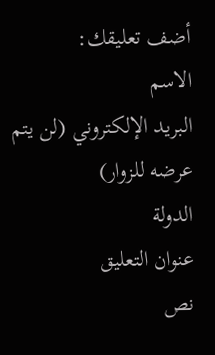أضف تعليقك:
الاسم
البريد الإلكتروني (لن يتم عرضه للزوار)
الدولة
عنوان التعليق
نص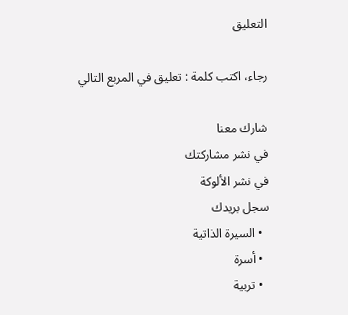التعليق

رجاء، اكتب كلمة : تعليق في المربع التالي

شارك معنا
في نشر مشاركتك
في نشر الألوكة
سجل بريدك
  • السيرة الذاتية
  • أسرة
  • تربية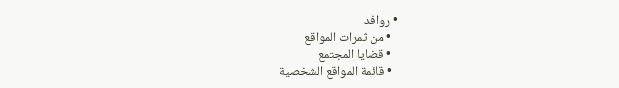• روافد
  • من ثمرات المواقع
  • قضايا المجتمع
  • قائمة المواقع الشخصية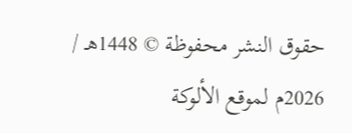حقوق النشر محفوظة © 1448هـ / 2026م لموقع الألوكة